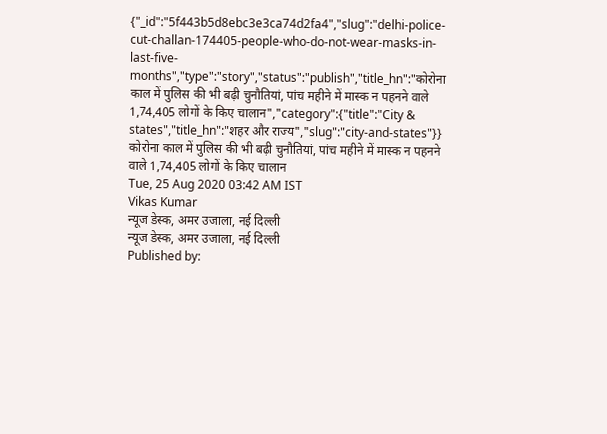{"_id":"5f443b5d8ebc3e3ca74d2fa4","slug":"delhi-police-cut-challan-174405-people-who-do-not-wear-masks-in-last-five-months","type":"story","status":"publish","title_hn":"कोरोना काल में पुलिस की भी बढ़ी चुनौतियां, पांच महीने में मास्क न पहनने वाले 1,74,405 लोगों के किए चालान","category":{"title":"City & states","title_hn":"शहर और राज्य","slug":"city-and-states"}}
कोरोना काल में पुलिस की भी बढ़ी चुनौतियां, पांच महीने में मास्क न पहनने वाले 1,74,405 लोगों के किए चालान
Tue, 25 Aug 2020 03:42 AM IST
Vikas Kumar
न्यूज डेस्क, अमर उजाला, नई दिल्ली
न्यूज डेस्क, अमर उजाला, नई दिल्ली
Published by: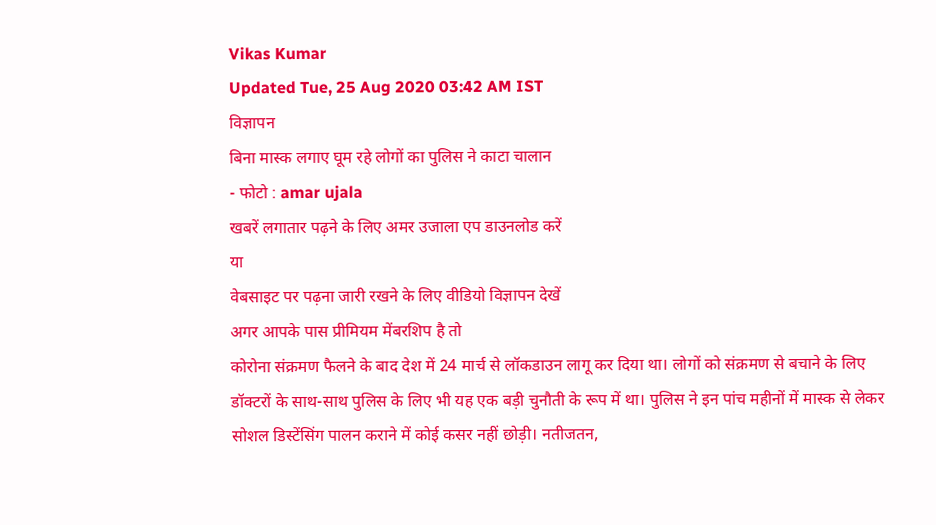Vikas Kumar
Updated Tue, 25 Aug 2020 03:42 AM IST
विज्ञापन
बिना मास्क लगाए घूम रहे लोगों का पुलिस ने काटा चालान
- फोटो : amar ujala
खबरें लगातार पढ़ने के लिए अमर उजाला एप डाउनलोड करें
या
वेबसाइट पर पढ़ना जारी रखने के लिए वीडियो विज्ञापन देखें
अगर आपके पास प्रीमियम मेंबरशिप है तो
कोरोना संक्रमण फैलने के बाद देश में 24 मार्च से लॉकडाउन लागू कर दिया था। लोगों को संक्रमण से बचाने के लिए डॉक्टरों के साथ-साथ पुलिस के लिए भी यह एक बड़ी चुनौती के रूप में था। पुलिस ने इन पांच महीनों में मास्क से लेकर सोशल डिस्टेंसिंग पालन कराने में कोई कसर नहीं छोड़ी। नतीजतन,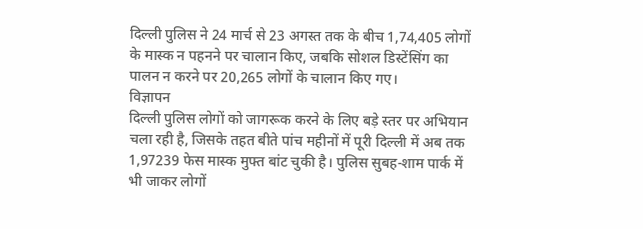दिल्ली पुलिस ने 24 मार्च से 23 अगस्त तक के बीच 1,74,405 लोगों के मास्क न पहनने पर चालान किए, जबकि सोशल डिस्टेंसिंग का पालन न करने पर 20,265 लोगों के चालान किए गए।
विज्ञापन
दिल्ली पुलिस लोगों को जागरूक करने के लिए बड़े स्तर पर अभियान चला रही है, जिसके तहत बीते पांच महीनों में पूरी दिल्ली में अब तक 1,97239 फेस मास्क मुफ्त बांट चुकी है। पुलिस सुबह-शाम पार्क में भी जाकर लोगों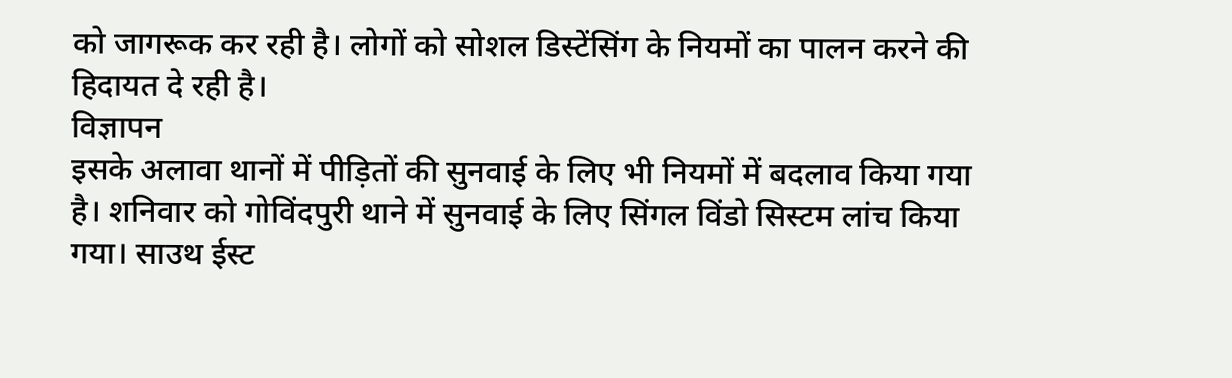को जागरूक कर रही है। लोगों को सोशल डिस्टेंसिंग के नियमों का पालन करने की हिदायत दे रही है।
विज्ञापन
इसके अलावा थानों में पीड़ितों की सुनवाई के लिए भी नियमों में बदलाव किया गया है। शनिवार को गोविंदपुरी थाने में सुनवाई के लिए सिंगल विंडो सिस्टम लांच किया गया। साउथ ईस्ट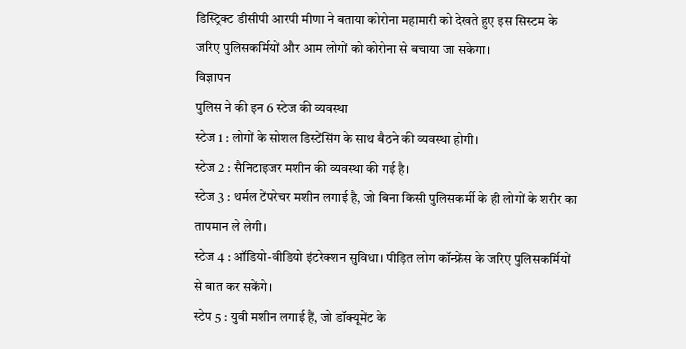डिस्ट्रिक्ट डीसीपी आरपी मीणा ने बताया कोरोना महामारी को देखते हुए इस सिस्टम के जरिए पुलिसकर्मियों और आम लोगों को कोरोना से बचाया जा सकेगा।
विज्ञापन
पुलिस ने की इन 6 स्टेज की व्यवस्था
स्टेज 1 : लोगों के सोशल डिस्टेंसिंग के साथ बैठने की व्यवस्था होगी।
स्टेज 2 : सैनिटाइजर मशीन की व्यवस्था की गई है।
स्टेज 3 : थर्मल टेंपरेचर मशीन लगाई है, जो बिना किसी पुलिसकर्मी के ही लोगों के शरीर का तापमान ले लेगी।
स्टेज 4 : ऑडियो-वीडियो इंटरेक्शन सुविधा। पीड़ित लोग कॉन्फ्रेंस के जरिए पुलिसकर्मियों से बात कर सकेंगे।
स्टेप 5 : युवी मशीन लगाई हैं, जो डॉक्यूमेंट के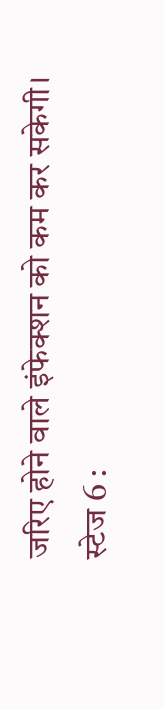जरिए होने वाले इंफेक्शन को कम कर सकेगी।
स्टेज 6 :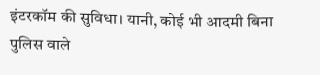इंटरकॉम की सुविधा। यानी, कोई भी आदमी बिना पुलिस वाले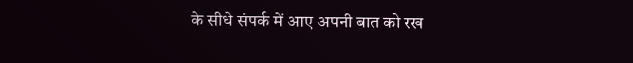के सीधे संपर्क में आए अपनी बात को रख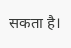सकता है।